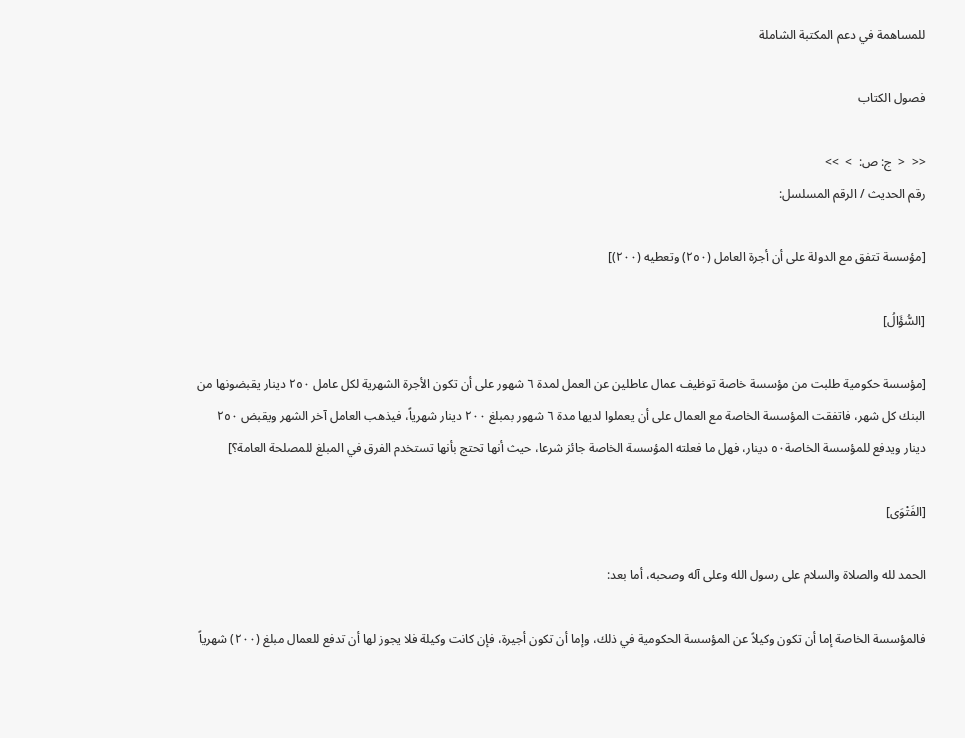للمساهمة في دعم المكتبة الشاملة

فصول الكتاب

<<  <  ج: ص:  >  >>
رقم الحديث / الرقم المسلسل:

[مؤسسة تتفق مع الدولة على أن أجرة العامل (٢٥٠) وتعطيه (٢٠٠)]

[السُّؤَالُ]

[مؤسسة حكومية طلبت من مؤسسة خاصة توظيف عمال عاطلين عن العمل لمدة ٦ شهور على أن تكون الأجرة الشهرية لكل عامل ٢٥٠ دينار يقبضونها من البنك كل شهر، فاتفقت المؤسسة الخاصة مع العمال على أن يعملوا لديها مدة ٦ شهور بمبلغ ٢٠٠ دينار شهرياً، فيذهب العامل آخر الشهر ويقبض ٢٥٠ دينار ويدفع للمؤسسة الخاصة٥٠ دينار، فهل ما فعلته المؤسسة الخاصة جائز شرعا، حيث أنها تحتج بأنها تستخدم الفرق في المبلغ للمصلحة العامة؟]

[الفَتْوَى]

الحمد لله والصلاة والسلام على رسول الله وعلى آله وصحبه، أما بعد:

فالمؤسسة الخاصة إما أن تكون وكيلاً عن المؤسسة الحكومية في ذلك، وإما أن تكون أجيرة، فإن كانت وكيلة فلا يجوز لها أن تدفع للعمال مبلغ (٢٠٠) شهرياً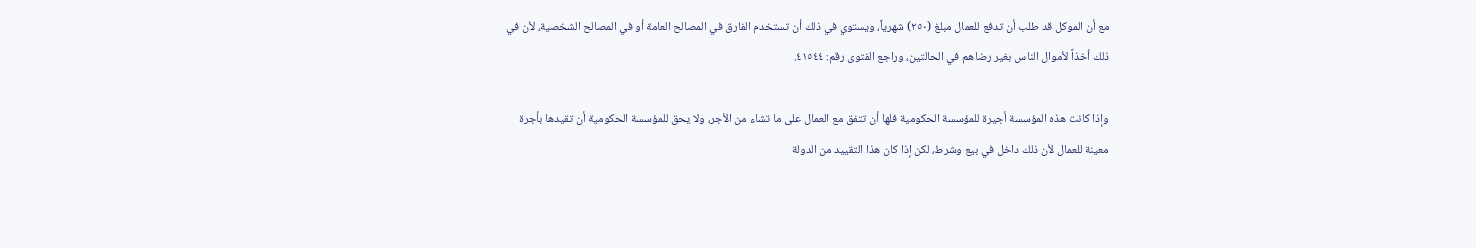مع أن الموكل قد طلب أن تدفع للعمال مبلغ (٢٥٠) شهرياً، ويستوي في ذلك أن تستخدم الفارق في المصالح العامة أو في المصالح الشخصية، لأن في ذلك أخذاً لأموال الناس بغير رضاهم في الحالتين، وراجع الفتوى رقم: ٤١٥٤٤.

وإذا كانت هذه المؤسسة أجيرة للمؤسسة الحكومية فلها أن تتفق مع العمال على ما تشاء من الأجر، ولا يحق للمؤسسة الحكومية أن تقيدها بأجرة معينة للعمال لأن ذلك داخل في بيع وشرط، لكن إذا كان هذا التقييد من الدولة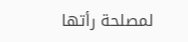لمصلحة رأتها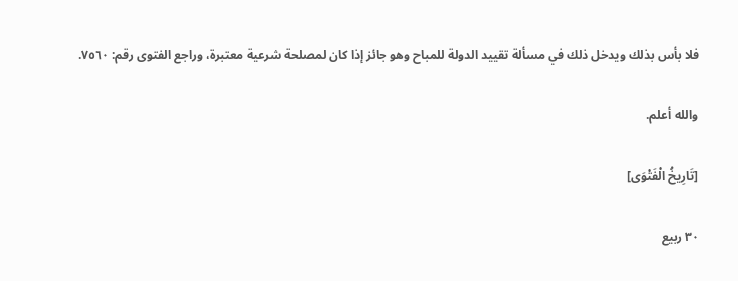فلا بأس بذلك ويدخل ذلك في مسألة تقييد الدولة للمباح وهو جائز إذا كان لمصلحة شرعية معتبرة، وراجع الفتوى رقم: ٧٥٦٠.

والله أعلم.

[تَارِيخُ الْفَتْوَى]

٣٠ ربيع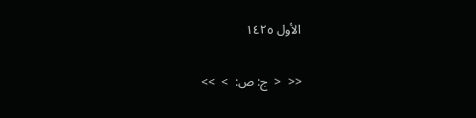الأول ١٤٢٥

<<  <  ج: ص:  >  >>